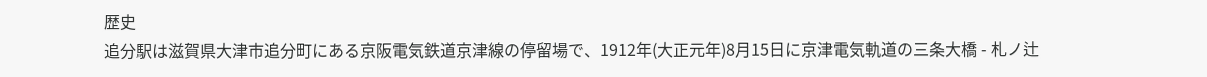歴史
追分駅は滋賀県大津市追分町にある京阪電気鉄道京津線の停留場で、1912年(大正元年)8月15日に京津電気軌道の三条大橋 - 札ノ辻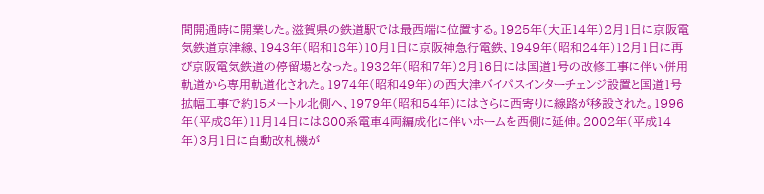間開通時に開業した。滋賀県の鉄道駅では最西端に位置する。1925年(大正14年)2月1日に京阪電気鉄道京津線、1943年(昭和18年)10月1日に京阪神急行電鉄、1949年(昭和24年)12月1日に再び京阪電気鉄道の停留場となった。1932年(昭和7年)2月16日には国道1号の改修工事に伴い併用軌道から専用軌道化された。1974年(昭和49年)の西大津バイパスインターチェンジ設置と国道1号拡幅工事で約15メートル北側へ、1979年(昭和54年)にはさらに西寄りに線路が移設された。1996年(平成8年)11月14日には800系電車4両編成化に伴いホームを西側に延伸。2002年(平成14年)3月1日に自動改札機が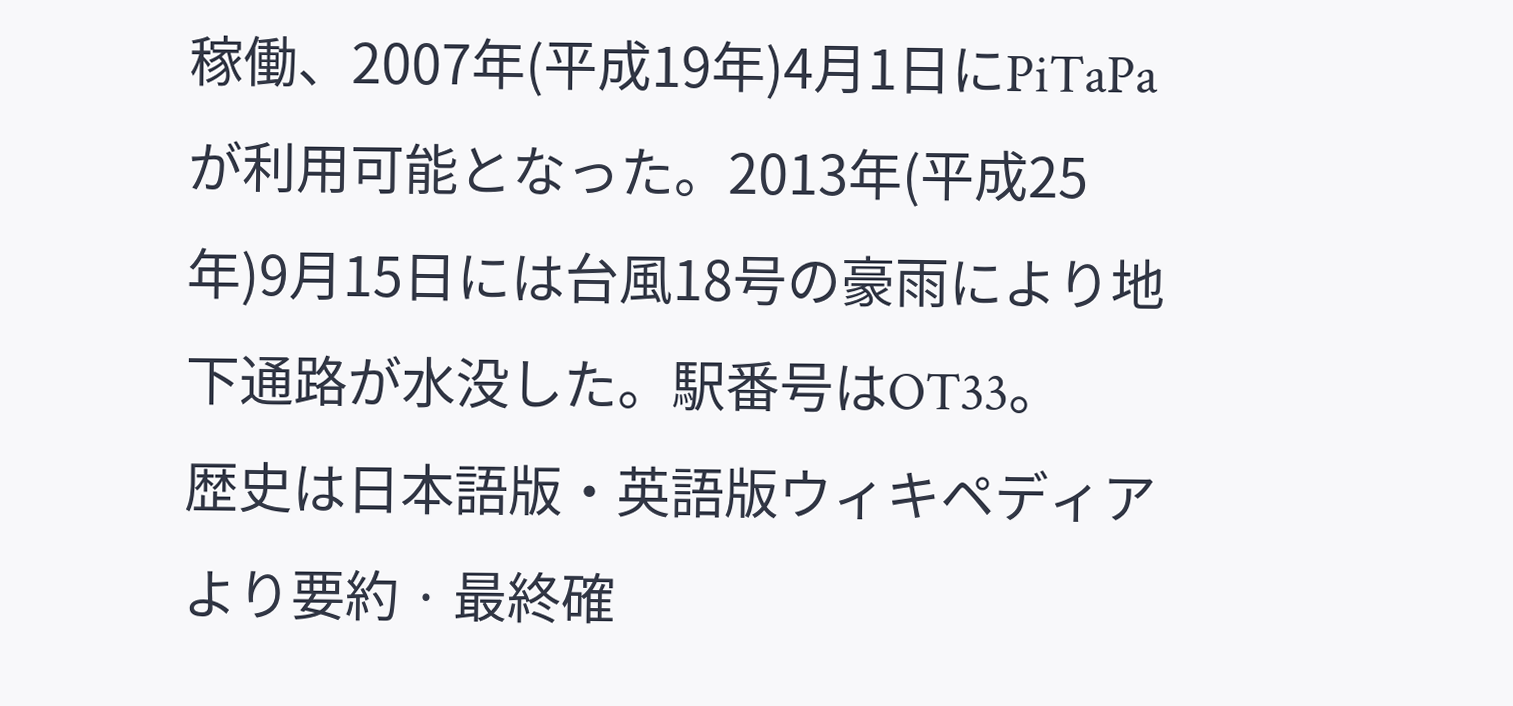稼働、2007年(平成19年)4月1日にPiTaPaが利用可能となった。2013年(平成25年)9月15日には台風18号の豪雨により地下通路が水没した。駅番号はOT33。
歴史は日本語版・英語版ウィキペディアより要約 · 最終確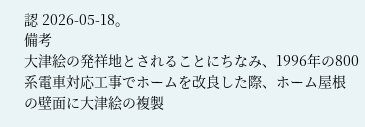認 2026-05-18。
備考
大津絵の発祥地とされることにちなみ、1996年の800系電車対応工事でホームを改良した際、ホーム屋根の壁面に大津絵の複製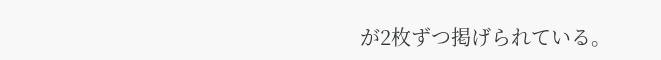が2枚ずつ掲げられている。